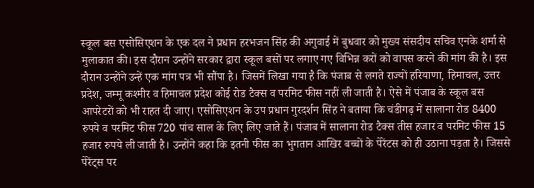स्कूल बस एसोसिएशन के एक दल ने प्रधान हरभजन सिंह की अगुवाई में बुधवार को मुख्य संसदीय सचिव एनके शर्मा से मुलाकात की। इस दौरान उन्होंने सरकार द्वारा स्कूल बसों पर लगाए गए विभिन्न करों को वापस करने की मांग की है। इस दौरान उन्होंने उन्हें एक मांग पत्र भी सौंपा है। जिसमें लिखा गया है कि पंजाब से लगते राज्यों हरियाणा, हिमाचल, उत्तर प्रदेश, जम्मू कश्मीर व हिमाचल प्रदेश कोई रोड टैक्स व परमिट फीस नहीं ली जाती है। ऐसे में पंजाब के स्कूल बस आपरेटरों को भी राहत दी जाए। एसोसिएशन के उप प्रधान गुरदर्शन सिंह ने बताया कि चंडीगढ़ में सालाना रोड 8400 रुपये व परमिट फीस720 पांच साल के लिए लिए जाते हैं। पंजाब में सालाना रोड टैक्स तीस हजार व परमिट फीस 15 हजार रुपये ली जाती है। उन्होंने कहा कि इतनी फीस का भुगतान आखिर बच्चों के पेरेंटस को ही उठाना पड़ता है। जिससे पेरेंट्स पर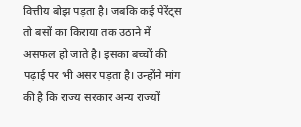वित्तीय बोझ पड़ता है। जबकि कई पेरेंट्स तो बसों का किराया तक उठाने में असफल हो जाते है। इसका बच्चों की पढ़ाई पर भी असर पड़ता है। उन्होंने मांग की है कि राज्य सरकार अन्य राज्यों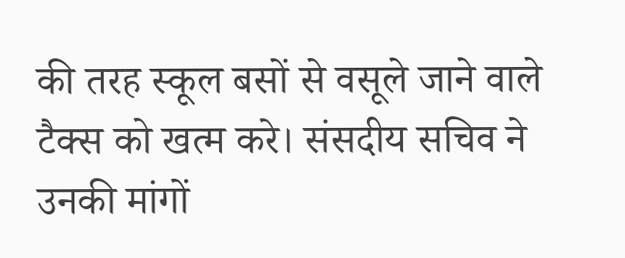की तरह स्कूल बसों से वसूले जाने वाले टैक्स को खत्म करे। संसदीय सचिव ने उनकी मांगों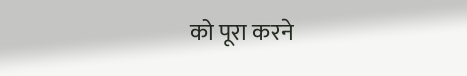को पूरा करने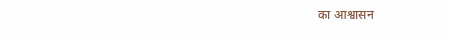का आश्वासन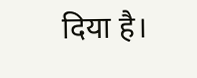दिया है।